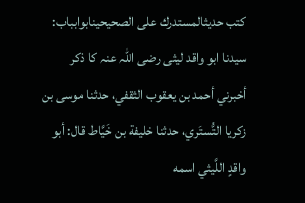کتب حدیثالمستدرك على الصحيحينابوابباب: سیدنا ابو واقد لیثی رضی اللہ عنہ کا ذکر
أخبرني أحمد بن يعقوب الثقفي، حدثنا موسى بن زكريا التُّستَري، حدثنا خليفة بن خَيَّاط قال: أبو واقدٍ اللَّيثي اسمه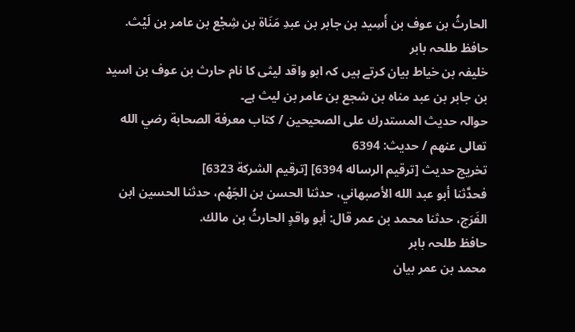الحارثُ بن عوف بن أَسِيد بن جابر بن عبدِ مَنَاة بن شِجْع بن عامر بن لَيْث.
حافظ طلحہ بابر
خلیفہ بن خیاط بیان کرتے ہیں کہ ابو واقد لیثی کا نام حارث بن عوف بن اسید بن جابر بن عبد مناہ بن شجع بن عامر بن لیث ہے۔
حوالہ حدیث المستدرك على الصحيحين / كتاب معرفة الصحابة رضي الله تعالى عنهم / حدیث: 6394
تخریج حدیث [ترقيم الرساله 6394] [ترقيم الشركة 6323]
فحدَّثنا أبو عبد الله الأصبهاني، حدثنا الحسن بن الجَهْم، حدثنا الحسين ابن الفَرَج، حدثنا محمد بن عمر قال: أبو واقدٍ الحارثُ بن مالك.
حافظ طلحہ بابر
محمد بن عمر بیان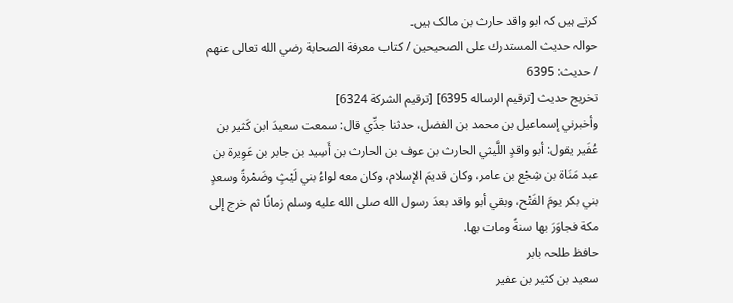کرتے ہیں کہ ابو واقد حارث بن مالک ہیں۔
حوالہ حدیث المستدرك على الصحيحين / كتاب معرفة الصحابة رضي الله تعالى عنهم / حدیث: 6395
تخریج حدیث [ترقيم الرساله 6395] [ترقيم الشركة 6324]
وأخبرني إسماعيل بن محمد بن الفضل، حدثنا جدِّي قال: سمعت سعيدَ ابن كَثير بن عُفَير يقول: أبو واقدٍ اللَّيثي الحارث بن عوف بن الحارث بن أَسِيد بن جابر بن عَوِيرة بن عبد مَنَاة بن شِجْع بن عامر، وكان قديمَ الإسلام، وكان معه لواءُ بني لَيْثٍ وضَمْرةً وسعدٍ بني بكر يومَ الفَتْح، وبقي أبو واقد بعدَ رسول الله صلى الله عليه وسلم زمانًا ثم خرج إلى مكة فجاوَرَ بها سنةً ومات بها.
حافظ طلحہ بابر
سعید بن کثیر بن عفیر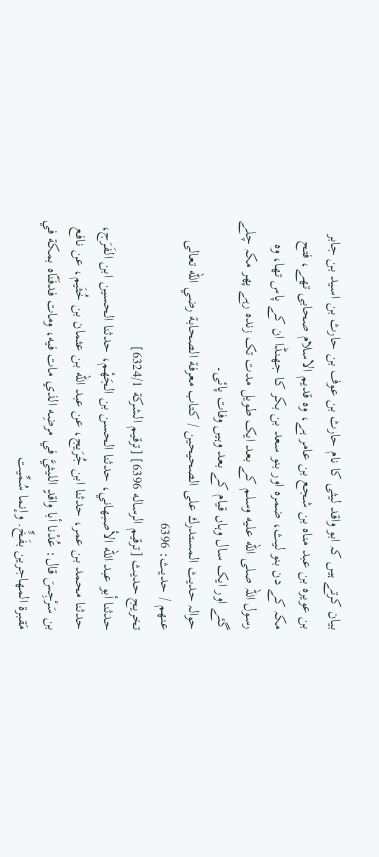بیان کرتے ہیں کہ ابو واقد لیثی کا نام حارث بن عوف بن حارث بن اسید بن جابر بن عویرہ بن عبد مناہ بن شجع بن عامر ہے، وہ قدیم الاسلام صحابی تھے، فتح مکہ کے دن بنو لیث، ضمرہ اور بنو سعد بن بکر کا جھنڈا ان کے پاس تھا، وہ رسول اللہ صلى الله عليه وسلم کے بعد ایک طویل مدت تک زندہ رہے پھر مکہ چلے گئے اور ایک سال وہاں قیام کے بعد وہیں وفات پائی۔
حوالہ حدیث المستدرك على الصحيحين / كتاب معرفة الصحابة رضي الله تعالى عنهم / حدیث: 6396
تخریج حدیث [ترقيم الرساله 6396] [ترقيم الشركة 6324/1]
حدثنا أبو عبد الله الأصبهاني، حدثنا الحسن بن الجَهْم، حدثنا الحسين ابن الفَرَج، حدثنا محمد بن عمر، حدثنا ابن جُرَيج، عن عبد الله بن عثمان بن خُثَيم، عن نافع بن سَرْجِسَ قال: عُدْنا أبا واقدٍ الليثيَّ في مرضِه الذي مات فيه، ومات فدفَنّاه بمكة في مَقبرة المهاجرين بفَخٍّ. وإنما سُمِّيت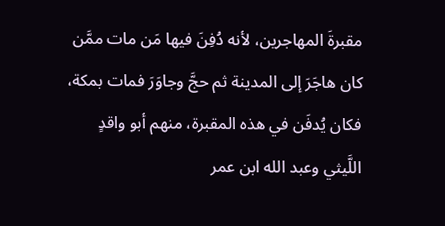مقبرةَ المهاجرين، لأنه دُفِنَ فيها مَن مات ممَّن كان هاجَرَ إلى المدينة ثم حجَّ وجاوَرَ فمات بمكة، فكان يُدفَن في هذه المقبرة، منهم أبو واقدٍ اللَّيثي وعبد الله ابن عمر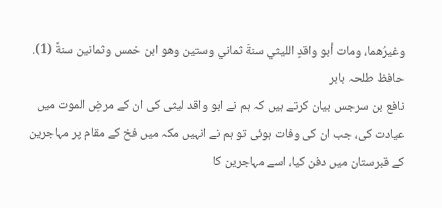وغيرُهما، ومات أبو واقدٍ الليثي سنةَ ثماني وستين وهو ابن خمس وثمانين سنةً (1).
حافظ طلحہ بابر
نافع بن سرجس بیان کرتے ہیں کہ ہم نے ابو واقد لیثی کی ان کے مرضِ الموت میں عیادت کی، جب ان کی وفات ہوئی تو ہم نے انہیں مکہ میں فخ کے مقام پر مہاجرین کے قبرستان میں دفن کیا، اسے مہاجرین کا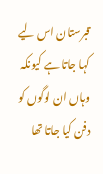قبرستان اس لیے کہا جاتا ہے کیونکہ وہاں ان لوگوں کو دفن کیا جاتا تھا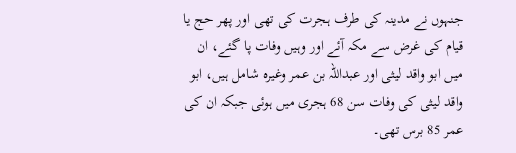جنہوں نے مدینہ کی طرف ہجرت کی تھی اور پھر حج یا قیام کی غرض سے مکہ آئے اور وہیں وفات پا گئے، ان میں ابو واقد لیثی اور عبداللہ بن عمر وغیرہ شامل ہیں، ابو واقد لیثی کی وفات سن 68 ہجری میں ہوئی جبکہ ان کی عمر 85 برس تھی۔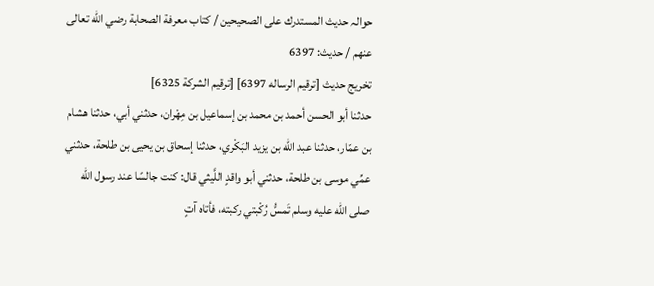حوالہ حدیث المستدرك على الصحيحين / كتاب معرفة الصحابة رضي الله تعالى عنهم / حدیث: 6397
تخریج حدیث [ترقيم الرساله 6397] [ترقيم الشركة 6325]
حدثنا أبو الحسن أحمد بن محمد بن إسماعيل بن مِهْران، حدثني أبي، حدثنا هشام بن عمّار، حدثنا عبد الله بن يزيد البَكْري، حدثنا إسحاق بن يحيى بن طلحة، حدثني عمِّي موسى بن طلحة، حدثني أبو واقدٍ اللَّيثي قال: كنت جالسًا عند رسول الله صلى الله عليه وسلم تَمسُّ رُكْبتي ركبته، فأتاه آتٍ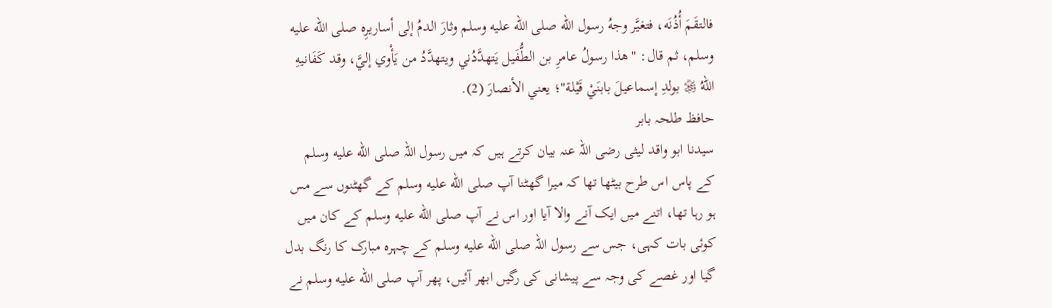فالتقَمَ أُذُنَه، فتغيَّر وجهُ رسول الله صلى الله عليه وسلم وثارَ الدمُ إلى أساريرِه صلى الله عليه وسلم، ثم قال: "هذا رسولُ عامرِ بن الطُّفَيل يَتهدَّدُني ويتهدَّدُ من يَأْوي إليَّ، وقد كَفَانيهِ اللهُ ﷿ بولدِ إسماعيلَ بابنَيْ قَيْلة"؛ يعني الأنصارَ (2).
حافظ طلحہ بابر
سیدنا ابو واقد لیثی رضی اللہ عنہ بیان کرتے ہیں کہ میں رسول اللہ صلى الله عليه وسلم کے پاس اس طرح بیٹھا تھا کہ میرا گھٹنا آپ صلى الله عليه وسلم کے گھٹنوں سے مس ہو رہا تھا، اتنے میں ایک آنے والا آیا اور اس نے آپ صلى الله عليه وسلم کے کان میں کوئی بات کہی، جس سے رسول اللہ صلى الله عليه وسلم کے چہرہ مبارک کا رنگ بدل گیا اور غصے کی وجہ سے پیشانی کی رگیں ابھر آئیں، پھر آپ صلى الله عليه وسلم نے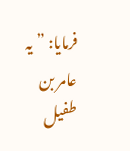فرمایا: ”یہ عامر بن طفیل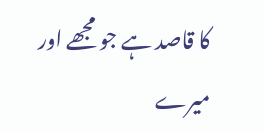کا قاصد ہے جو مجھے اور میرے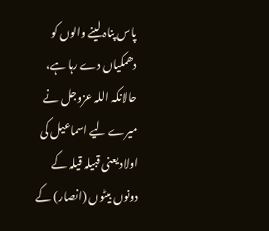پاس پناہ لینے والوں کو دھمکیاں دے رہا ہے، حالانکہ اللہ عزوجل نے میرے لیے اسماعیل کی اولاد یعنی قبیلہ قیلہ کے دونوں بیٹوں (انصار) کے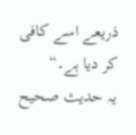ذریعے اسے کافی کر دیا ہے۔“
یہ حدیث صحیح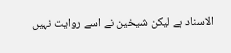الاسناد ہے لیکن شیخین نے اسے روایت نہیں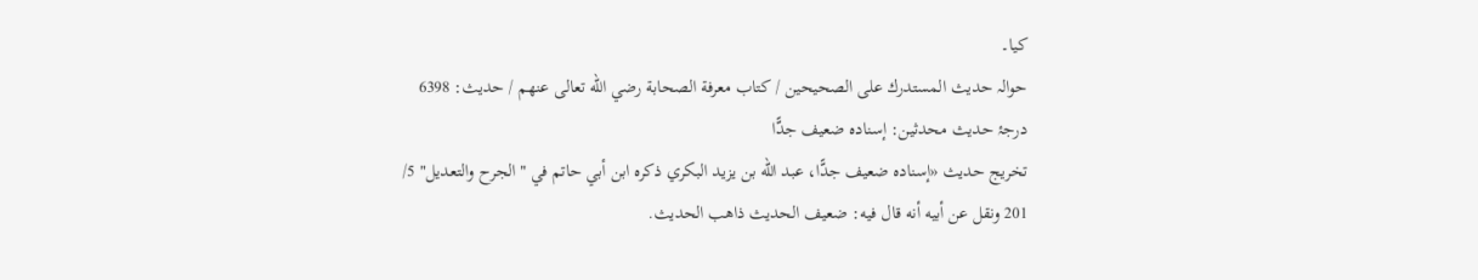کیا۔
حوالہ حدیث المستدرك على الصحيحين / كتاب معرفة الصحابة رضي الله تعالى عنهم / حدیث: 6398
درجۂ حدیث محدثین: إسناده ضعيف جدًّا
تخریج حدیث «إسناده ضعيف جدًّا، عبد الله بن يزيد البكري ذكره ابن أبي حاتم في "الجرح والتعديل" 5/ 201 ونقل عن أبيه أنه قال فيه: ضعيف الحديث ذاهب الحديث.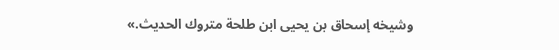وشيخه إسحاق بن يحيى ابن طلحة متروك الحديث.»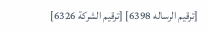[ترقيم الرساله 6398] [ترقيم الشركة 6326]